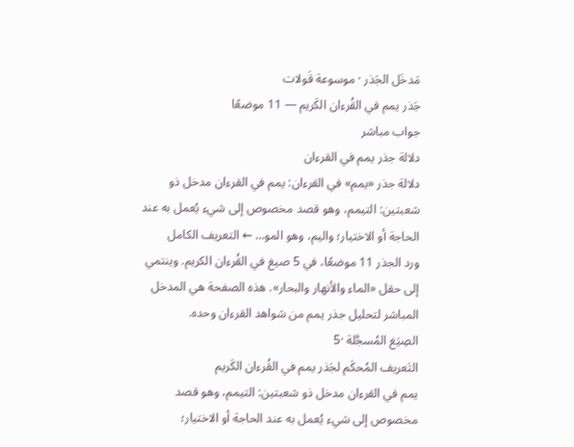مَدخَل الجَذر · موسوعة قَولات
جَذر يمم في القُرءان الكَريم — 11 موضعًا
جواب مباشر
دلالة جذر يمم في القرءان
دلالة جذر «يمم» في القرءان: يمم في القرءان مدخل ذو شعبتين: التيمم، وهو قصد مخصوص إلى شيء يُعمل به عند الحاجة أو الاختيار؛ واليم، وهو المو… ← التعريف الكامل
ورد الجذر 11 موضعًا، في 5 صيغ في القُرءان الكريم. وينتمي إلى حقل «الماء والأنهار والبحار». هذه الصفحة هي المدخل المباشر لتحليل جذر يمم من شواهد القرءان وحده.
الصِيَغ المُسجَّلة ·5
التَعريف المُحكَم لجَذر يمم في القُرءان الكَريم
يمم في القرءان مدخل ذو شعبتين: التيمم، وهو قصد مخصوص إلى شيء يُعمل به عند الحاجة أو الاختيار؛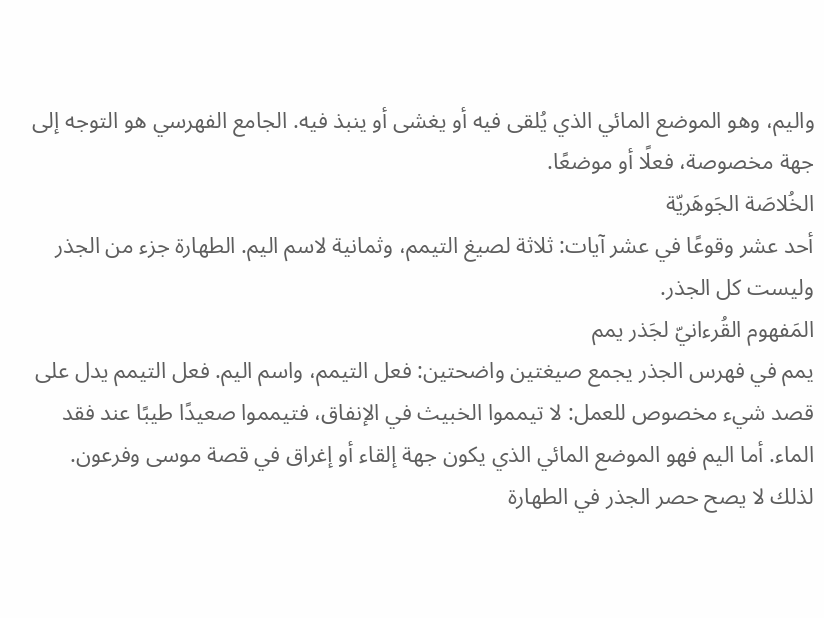واليم، وهو الموضع المائي الذي يُلقى فيه أو يغشى أو ينبذ فيه. الجامع الفهرسي هو التوجه إلى جهة مخصوصة، فعلًا أو موضعًا.
الخُلاصَة الجَوهَريّة
أحد عشر وقوعًا في عشر آيات: ثلاثة لصيغ التيمم، وثمانية لاسم اليم. الطهارة جزء من الجذر وليست كل الجذر.
المَفهوم القُرءانيّ لجَذر يمم
يمم في فهرس الجذر يجمع صيغتين واضحتين: فعل التيمم، واسم اليم. فعل التيمم يدل على قصد شيء مخصوص للعمل: لا تيمموا الخبيث في الإنفاق، فتيمموا صعيدًا طيبًا عند فقد الماء. أما اليم فهو الموضع المائي الذي يكون جهة إلقاء أو إغراق في قصة موسى وفرعون.
لذلك لا يصح حصر الجذر في الطهارة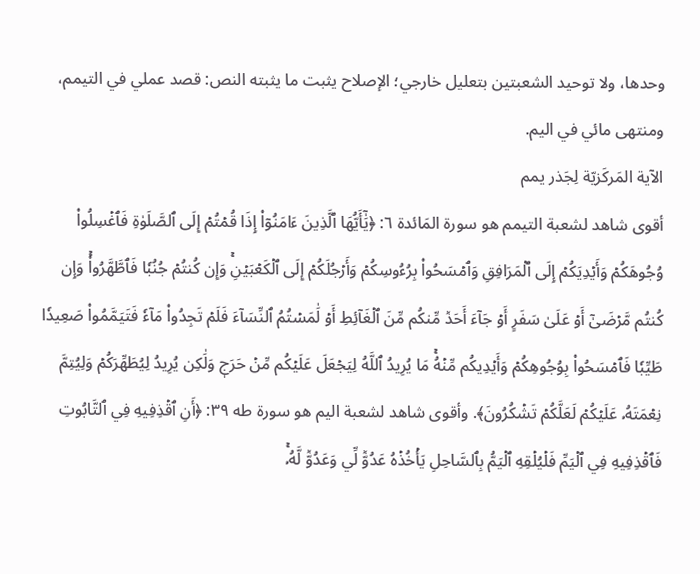وحدها، ولا توحيد الشعبتين بتعليل خارجي؛ الإصلاح يثبت ما يثبته النص: قصد عملي في التيمم، ومنتهى مائي في اليم.
الآية المَركَزيّة لِجَذر يمم
أقوى شاهد لشعبة التيمم هو سورة المَائدة ٦: ﴿يَٰٓأَيُّهَا ٱلَّذِينَ ءَامَنُوٓاْ إِذَا قُمۡتُمۡ إِلَى ٱلصَّلَوٰةِ فَٱغۡسِلُواْ وُجُوهَكُمۡ وَأَيۡدِيَكُمۡ إِلَى ٱلۡمَرَافِقِ وَٱمۡسَحُواْ بِرُءُوسِكُمۡ وَأَرۡجُلَكُمۡ إِلَى ٱلۡكَعۡبَيۡنِۚ وَإِن كُنتُمۡ جُنُبٗا فَٱطَّهَّرُواْۚ وَإِن كُنتُم مَّرۡضَىٰٓ أَوۡ عَلَىٰ سَفَرٍ أَوۡ جَآءَ أَحَدٞ مِّنكُم مِّنَ ٱلۡغَآئِطِ أَوۡ لَٰمَسۡتُمُ ٱلنِّسَآءَ فَلَمۡ تَجِدُواْ مَآءٗ فَتَيَمَّمُواْ صَعِيدٗا طَيِّبٗا فَٱمۡسَحُواْ بِوُجُوهِكُمۡ وَأَيۡدِيكُم مِّنۡهُۚ مَا يُرِيدُ ٱللَّهُ لِيَجۡعَلَ عَلَيۡكُم مِّنۡ حَرَجٖ وَلَٰكِن يُرِيدُ لِيُطَهِّرَكُمۡ وَلِيُتِمَّ نِعۡمَتَهُۥ عَلَيۡكُمۡ لَعَلَّكُمۡ تَشۡكُرُونَ﴾. وأقوى شاهد لشعبة اليم هو سورة طه ٣٩: ﴿أَنِ ٱقۡذِفِيهِ فِي ٱلتَّابُوتِ فَٱقۡذِفِيهِ فِي ٱلۡيَمِّ فَلۡيُلۡقِهِ ٱلۡيَمُّ بِٱلسَّاحِلِ يَأۡخُذۡهُ عَدُوّٞ لِّي وَعَدُوّٞ لَّهُۥۚ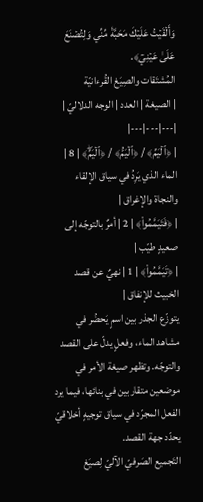وَأَلۡقَيۡتُ عَلَيۡكَ مَحَبَّةٗ مِّنِّي وَلِتُصۡنَعَ عَلَىٰ عَيۡنِيٓ﴾.
المُشتَقات والصِيَغ القُرءانيّة
| الصيغة | العدد | الوجه الدلاليّ |
|---|---|---|
| ﴿ٱلۡيَمِّ﴾ / ﴿ٱلۡيَمُّ﴾ / ﴿ٱلۡيَمِّۖ﴾ | 8 | الماء الذي يَرِدُ في سياق الإلقاء والنجاة والإغراق |
| ﴿فَتَيَمَّمُواْ﴾ | 2 | أمرٌ بالتوجّه إلى صعيدٍ طيّب |
| ﴿تَيَمَّمُواْ﴾ | 1 | نهيٌ عن قصد الخبيث للإنفاق |
يتوزّع الجذر بين اسمٍ يَحضُر في مشاهد الماء، وفعلٍ يدلّ على القصد والتوجّه. وتظهر صيغة الأمر في موضعين متقاربين في بنائها، فيما يرد الفعل المجرّد في سياق توجيهٍ أخلاقيّ يحدّد جهة القصد.
التَجميع الصَرفيّ الآليّ لِصيَغ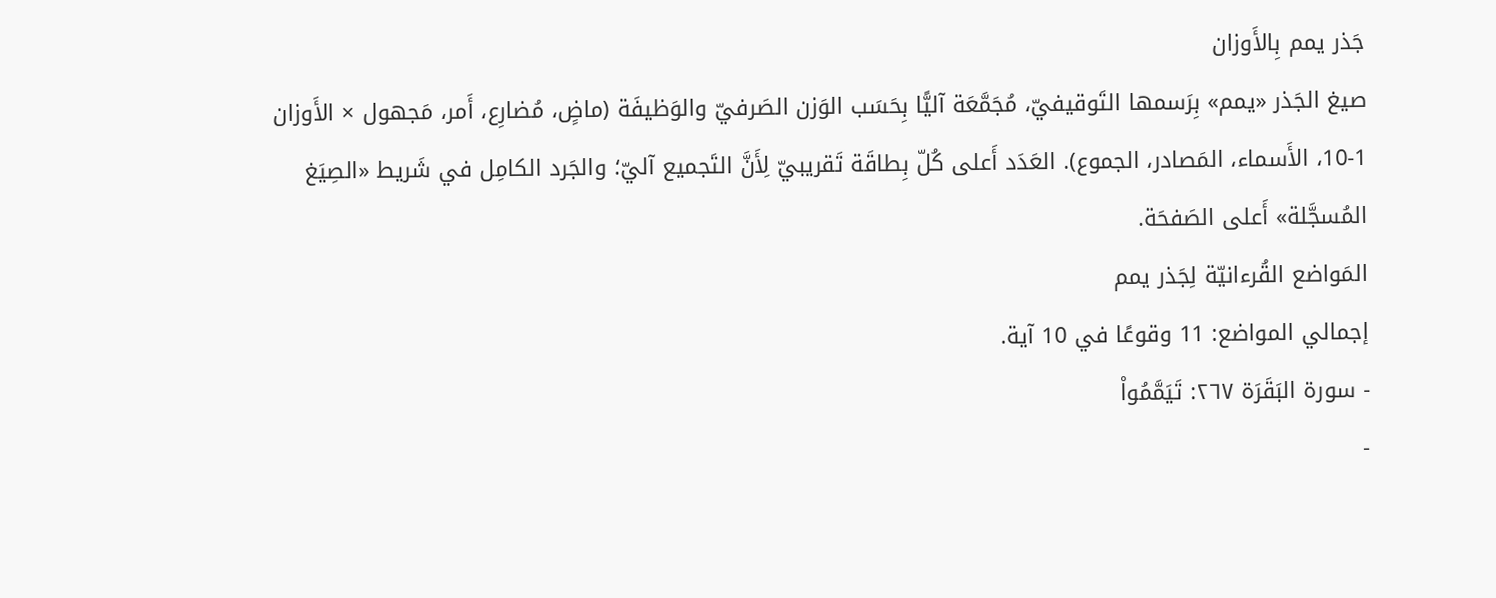جَذر يمم بِالأَوزان
صيغ الجَذر «يمم» بِرَسمها التَوقيفيّ، مُجَمَّعَة آليًّا بِحَسَب الوَزن الصَرفيّ والوَظيفَة (ماضٍ، مُضارِع، أَمر، مَجهول × الأَوزان 1-10، الأَسماء، المَصادر، الجموع). العَدَد أَعلى كُلّ بِطاقَة تَقريبيّ لِأَنَّ التَجميع آليّ؛ والجَرد الكامِل في شَريط «الصِيَغ المُسجَّلة» أَعلى الصَفحَة.
المَواضع القُرءانيّة لِجَذر يمم
إجمالي المواضع: 11 وقوعًا في 10 آية.
- سورة البَقَرَة ٢٦٧: تَيَمَّمُواْ
-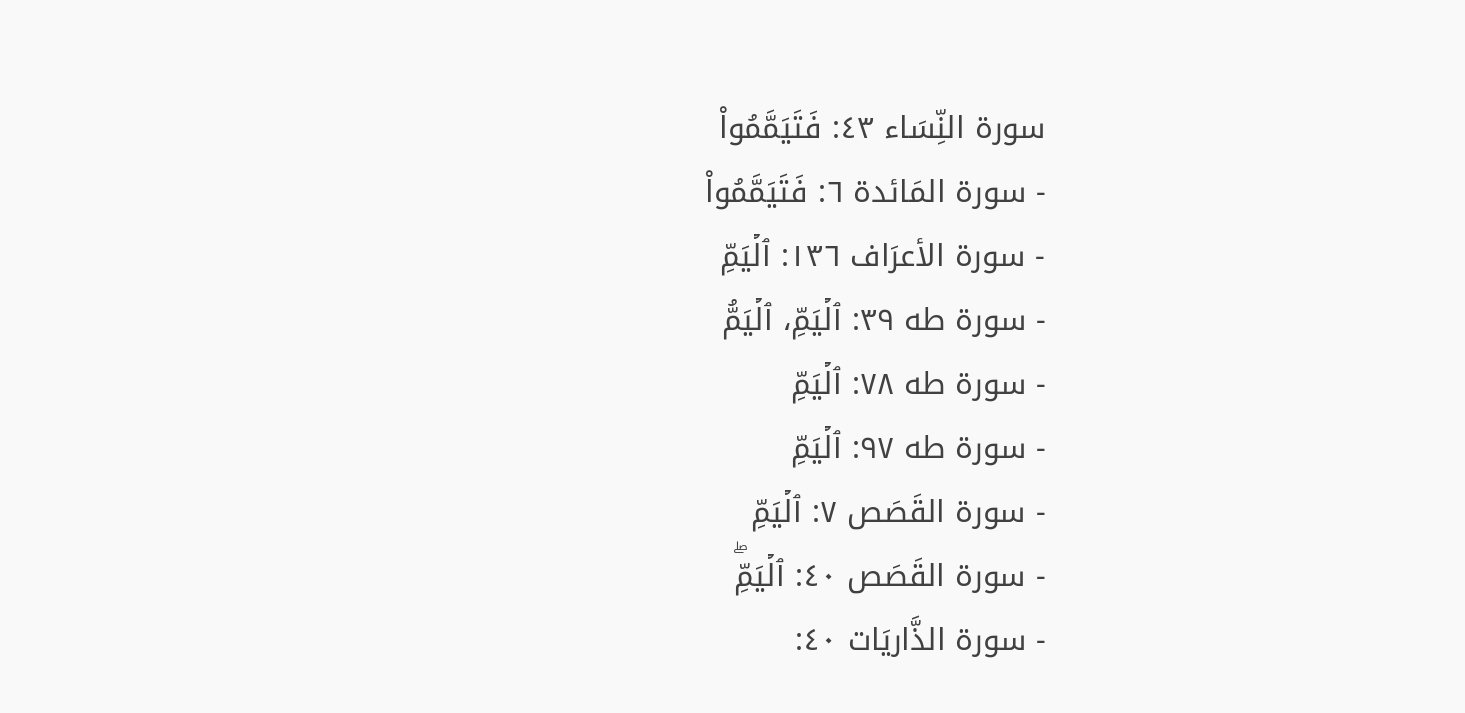سورة النِّسَاء ٤٣: فَتَيَمَّمُواْ
- سورة المَائدة ٦: فَتَيَمَّمُواْ
- سورة الأعرَاف ١٣٦: ٱلۡيَمِّ
- سورة طه ٣٩: ٱلۡيَمِّ، ٱلۡيَمُّ
- سورة طه ٧٨: ٱلۡيَمِّ
- سورة طه ٩٧: ٱلۡيَمِّ
- سورة القَصَص ٧: ٱلۡيَمِّ
- سورة القَصَص ٤٠: ٱلۡيَمِّۖ
- سورة الذَّاريَات ٤٠: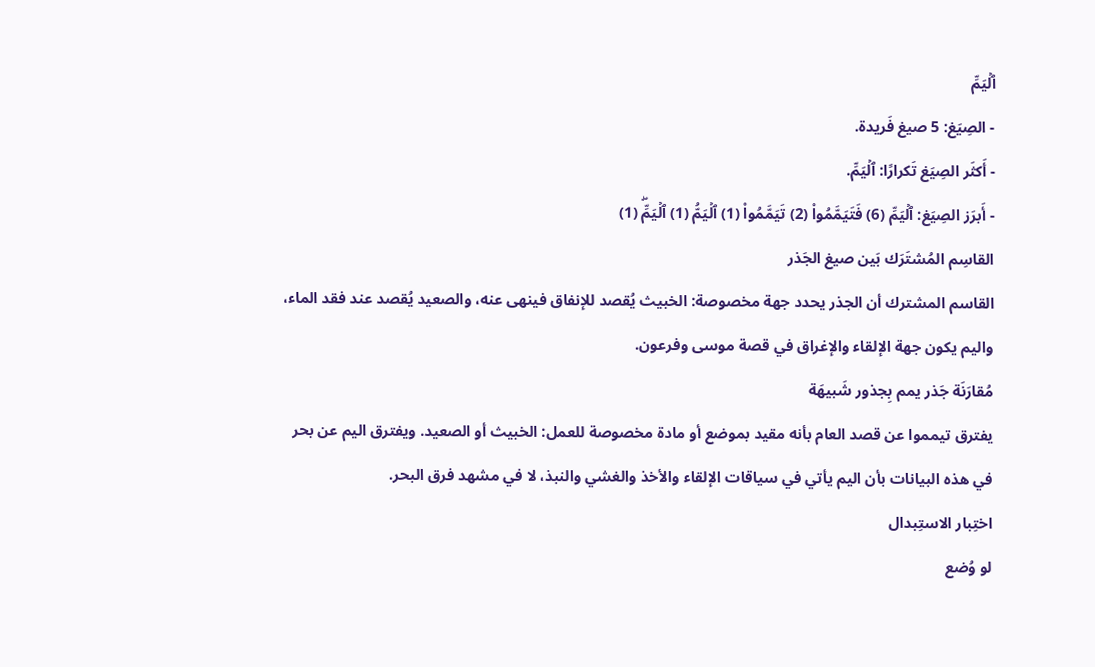ٱلۡيَمِّ
- الصِيَغ: 5 صيغ فَريدة.
- أَكثَر الصِيَغ تَكرارًا: ٱلۡيَمِّ.
- أَبرَز الصِيَغ: ٱلۡيَمِّ (6) فَتَيَمَّمُواْ (2) تَيَمَّمُواْ (1) ٱلۡيَمُّ (1) ٱلۡيَمِّۖ (1)
القاسِم المُشتَرَك بَين صيغ الجَذر
القاسم المشترك أن الجذر يحدد جهة مخصوصة: الخبيث يُقصد للإنفاق فينهى عنه، والصعيد يُقصد عند فقد الماء، واليم يكون جهة الإلقاء والإغراق في قصة موسى وفرعون.
مُقارَنَة جَذر يمم بِجذور شَبيهَة
يفترق تيمموا عن قصد العام بأنه مقيد بموضع أو مادة مخصوصة للعمل: الخبيث أو الصعيد. ويفترق اليم عن بحر في هذه البيانات بأن اليم يأتي في سياقات الإلقاء والأخذ والغشي والنبذ، لا في مشهد فرق البحر.
اختِبار الاستِبدال
لو وُضع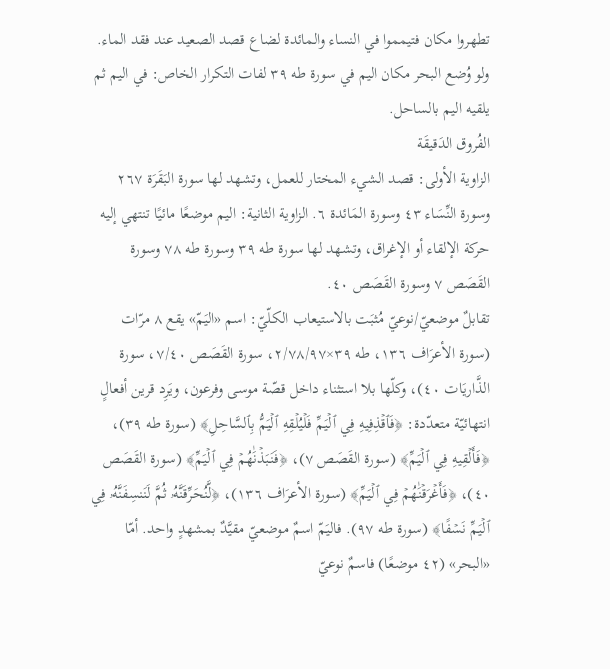تطهروا مكان فتيمموا في النساء والمائدة لضاع قصد الصعيد عند فقد الماء. ولو وُضع البحر مكان اليم في سورة طه ٣٩ لفات التكرار الخاص: في اليم ثم يلقيه اليم بالساحل.
الفُروق الدَقيقَة
الزاوية الأولى: قصد الشيء المختار للعمل، وتشهد لها سورة البَقَرَة ٢٦٧ وسورة النِّسَاء ٤٣ وسورة المَائدة ٦. الزاوية الثانية: اليم موضعًا مائيًا تنتهي إليه حركة الإلقاء أو الإغراق، وتشهد لها سورة طه ٣٩ وسورة طه ٧٨ وسورة القَصَص ٧ وسورة القَصَص ٤٠.
تقابلٌ موضعيّ/نوعيّ مُثبَت بالاستيعاب الكلّيّ: اسم «اليَمّ» يقع ٨ مرّات (سورة الأعرَاف ١٣٦، طه ٣٩×٢/٧٨/٩٧، سورة القَصَص ٧/٤٠، سورة الذَّاريَات ٤٠)، وكلّها بلا استثناء داخل قصّة موسى وفرعون، ويَرِد قرين أفعالٍ انتهائيّة متعدّدة: ﴿فَٱقۡذِفِيهِ فِي ٱلۡيَمِّ فَلۡيُلۡقِهِ ٱلۡيَمُّ بِٱلسَّاحِلِ﴾ (سورة طه ٣٩)، ﴿فَأَلۡقِيهِ فِي ٱلۡيَمِّ﴾ (سورة القَصَص ٧)، ﴿فَنَبَذۡنَٰهُمۡ فِي ٱلۡيَمِّ﴾ (سورة القَصَص ٤٠)، ﴿فَأَغۡرَقۡنَٰهُمۡ فِي ٱلۡيَمِّ﴾ (سورة الأعرَاف ١٣٦)، ﴿لَّنُحَرِّقَنَّهُۥ ثُمَّ لَنَنسِفَنَّهُۥ فِي ٱلۡيَمِّ نَسۡفًا﴾ (سورة طه ٩٧). فاليَمّ اسمٌ موضعيّ مقيَّدٌ بمشهدٍ واحد. أمّا «البحر» (٤٢ موضعًا) فاسمٌ نوعيّ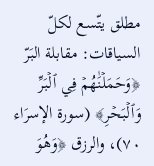مطلق يتّسع لكلّ السياقات: مقابلة البَرّ ﴿وَحَمَلۡنَٰهُمۡ فِي ٱلۡبَرِّ وَٱلۡبَحۡرِ﴾ (سورة الإسرَاء ٧٠)، والرزق ﴿وَهُوَ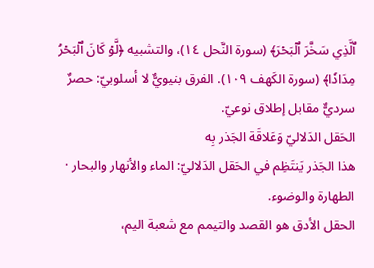ٱلَّذِي سَخَّرَ ٱلۡبَحۡرَ﴾ (سورة النَّحل ١٤)، والتشبيه ﴿لَّوۡ كَانَ ٱلۡبَحۡرُ مِدَادٗا﴾ (سورة الكَهف ١٠٩). الفرق بنيويٌّ لا أسلوبيّ: حصرٌ سرديٌّ مقابل إطلاق نوعيّ.
الحَقل الدَلاليّ وَعَلاقَة الجَذر بِه
هذا الجَذر يَنتَظِم في الحَقل الدَلاليّ: الماء والأنهار والبحار · الطهارة والوضوء.
الحقل الأدق هو القصد والتيمم مع شعبة اليم،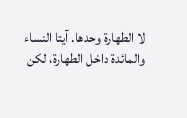لا الطهارة وحدها. آيتا النساء والمائدة داخل الطهارة، لكن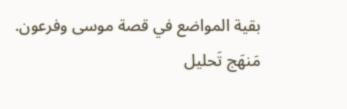بقية المواضع في قصة موسى وفرعون.
مَنهَج تَحليل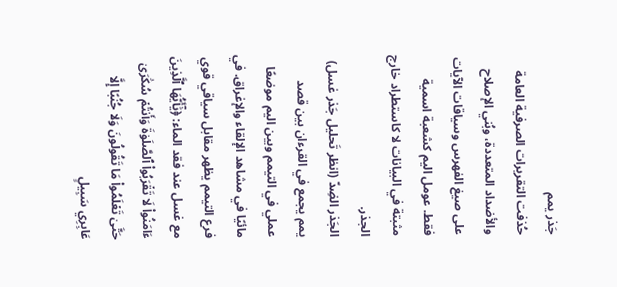جَذر يمم
حُذفت التقريرات الصرفية العامة والأضداد المتعددة، وبُني الإصلاح على صيغ الفهرس وسياقات الآيات فقط. عومل اليم كشعبة اسمية مثبتة في البيانات لا كاستطراد خارج الجذر.
الجَذر الضِدّ (انظر تَحليل جَذر غسل)
يمم يجمع في القرءان بين قصد عملي في التيمم وبين اليم موضعًا مائيًا في مشاهد الإلقاء والإغراق. في فرع التيمم يظهر مقابل سياقي قوي مع غسل عند فقد الماء: ﴿يَٰٓأَيُّهَا ٱلَّذِينَ ءَامَنُواْ لَا تَقۡرَبُواْ ٱلصَّلَوٰةَ وَأَنتُمۡ سُكَٰرَىٰ حَتَّىٰ تَعۡلَمُواْ مَا تَقُولُونَ وَلَا جُنُبًا إِلَّا عَابِرِي سَبِيلٍ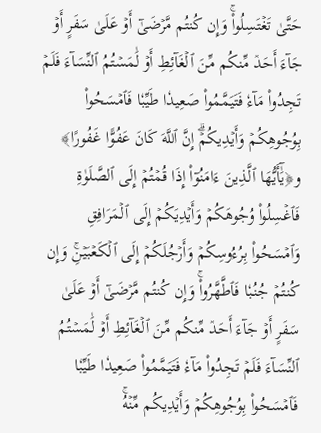حَتَّىٰ تَغۡتَسِلُواْۚ وَإِن كُنتُم مَّرۡضَىٰٓ أَوۡ عَلَىٰ سَفَرٍ أَوۡ جَآءَ أَحَدٞ مِّنكُم مِّنَ ٱلۡغَآئِطِ أَوۡ لَٰمَسۡتُمُ ٱلنِّسَآءَ فَلَمۡ تَجِدُواْ مَآءٗ فَتَيَمَّمُواْ صَعِيدٗا طَيِّبٗا فَٱمۡسَحُواْ بِوُجُوهِكُمۡ وَأَيۡدِيكُمۡۗ إِنَّ ٱللَّهَ كَانَ عَفُوًّا غَفُورًا﴾ و﴿يَٰٓأَيُّهَا ٱلَّذِينَ ءَامَنُوٓاْ إِذَا قُمۡتُمۡ إِلَى ٱلصَّلَوٰةِ فَٱغۡسِلُواْ وُجُوهَكُمۡ وَأَيۡدِيَكُمۡ إِلَى ٱلۡمَرَافِقِ وَٱمۡسَحُواْ بِرُءُوسِكُمۡ وَأَرۡجُلَكُمۡ إِلَى ٱلۡكَعۡبَيۡنِۚ وَإِن كُنتُمۡ جُنُبٗا فَٱطَّهَّرُواْۚ وَإِن كُنتُم مَّرۡضَىٰٓ أَوۡ عَلَىٰ سَفَرٍ أَوۡ جَآءَ أَحَدٞ مِّنكُم مِّنَ ٱلۡغَآئِطِ أَوۡ لَٰمَسۡتُمُ ٱلنِّسَآءَ فَلَمۡ تَجِدُواْ مَآءٗ فَتَيَمَّمُواْ صَعِيدٗا طَيِّبٗا فَٱمۡسَحُواْ بِوُجُوهِكُمۡ وَأَيۡدِيكُم مِّنۡهُۚ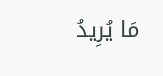مَا يُرِيدُ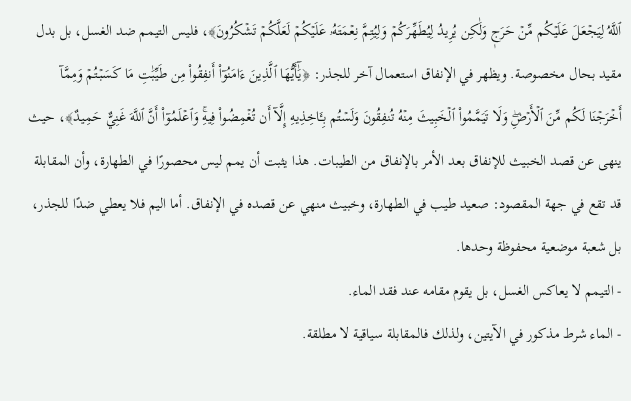ٱللَّهُ لِيَجۡعَلَ عَلَيۡكُم مِّنۡ حَرَجٖ وَلَٰكِن يُرِيدُ لِيُطَهِّرَكُمۡ وَلِيُتِمَّ نِعۡمَتَهُۥ عَلَيۡكُمۡ لَعَلَّكُمۡ تَشۡكُرُونَ﴾، فليس التيمم ضد الغسل، بل بدل مقيد بحال مخصوصة. ويظهر في الإنفاق استعمال آخر للجذر: ﴿يَٰٓأَيُّهَا ٱلَّذِينَ ءَامَنُوٓاْ أَنفِقُواْ مِن طَيِّبَٰتِ مَا كَسَبۡتُمۡ وَمِمَّآ أَخۡرَجۡنَا لَكُم مِّنَ ٱلۡأَرۡضِۖ وَلَا تَيَمَّمُواْ ٱلۡخَبِيثَ مِنۡهُ تُنفِقُونَ وَلَسۡتُم بِـَٔاخِذِيهِ إِلَّآ أَن تُغۡمِضُواْ فِيهِۚ وَٱعۡلَمُوٓاْ أَنَّ ٱللَّهَ غَنِيٌّ حَمِيدٌ﴾، حيث ينهى عن قصد الخبيث للإنفاق بعد الأمر بالإنفاق من الطيبات. هذا يثبت أن يمم ليس محصورًا في الطهارة، وأن المقابلة قد تقع في جهة المقصود: صعيد طيب في الطهارة، وخبيث منهي عن قصده في الإنفاق. أما اليم فلا يعطي ضدًا للجذر، بل شعبة موضعية محفوظة وحدها.
- التيمم لا يعاكس الغسل، بل يقوم مقامه عند فقد الماء.
- الماء شرط مذكور في الآيتين، ولذلك فالمقابلة سياقية لا مطلقة.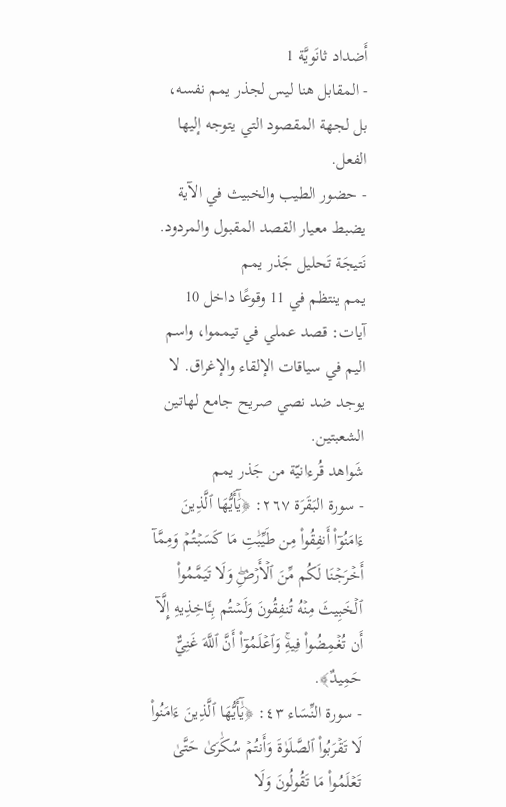أَضداد ثانَويَّة 1
- المقابل هنا ليس لجذر يمم نفسه، بل لجهة المقصود التي يتوجه إليها الفعل.
- حضور الطيب والخبيث في الآية يضبط معيار القصد المقبول والمردود.
نَتيجَة تَحليل جَذر يمم
يمم ينتظم في 11 وقوعًا داخل 10 آيات: قصد عملي في تيمموا، واسم اليم في سياقات الإلقاء والإغراق. لا يوجد ضد نصي صريح جامع لهاتين الشعبتين.
شَواهد قُرءانيّة من جَذر يمم
- سورة البَقَرَة ٢٦٧: ﴿يَٰٓأَيُّهَا ٱلَّذِينَ ءَامَنُوٓاْ أَنفِقُواْ مِن طَيِّبَٰتِ مَا كَسَبۡتُمۡ وَمِمَّآ أَخۡرَجۡنَا لَكُم مِّنَ ٱلۡأَرۡضِۖ وَلَا تَيَمَّمُواْ ٱلۡخَبِيثَ مِنۡهُ تُنفِقُونَ وَلَسۡتُم بِـَٔاخِذِيهِ إِلَّآ أَن تُغۡمِضُواْ فِيهِۚ وَٱعۡلَمُوٓاْ أَنَّ ٱللَّهَ غَنِيٌّ حَمِيدٌ﴾.
- سورة النِّسَاء ٤٣: ﴿يَٰٓأَيُّهَا ٱلَّذِينَ ءَامَنُواْ لَا تَقۡرَبُواْ ٱلصَّلَوٰةَ وَأَنتُمۡ سُكَٰرَىٰ حَتَّىٰ تَعۡلَمُواْ مَا تَقُولُونَ وَلَا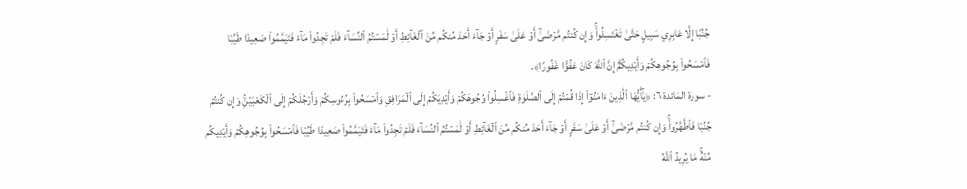جُنُبًا إِلَّا عَابِرِي سَبِيلٍ حَتَّىٰ تَغۡتَسِلُواْۚ وَإِن كُنتُم مَّرۡضَىٰٓ أَوۡ عَلَىٰ سَفَرٍ أَوۡ جَآءَ أَحَدٞ مِّنكُم مِّنَ ٱلۡغَآئِطِ أَوۡ لَٰمَسۡتُمُ ٱلنِّسَآءَ فَلَمۡ تَجِدُواْ مَآءٗ فَتَيَمَّمُواْ صَعِيدٗا طَيِّبٗا فَٱمۡسَحُواْ بِوُجُوهِكُمۡ وَأَيۡدِيكُمۡۗ إِنَّ ٱللَّهَ كَانَ عَفُوًّا غَفُورًا﴾.
- سورة المَائدة ٦: ﴿يَٰٓأَيُّهَا ٱلَّذِينَ ءَامَنُوٓاْ إِذَا قُمۡتُمۡ إِلَى ٱلصَّلَوٰةِ فَٱغۡسِلُواْ وُجُوهَكُمۡ وَأَيۡدِيَكُمۡ إِلَى ٱلۡمَرَافِقِ وَٱمۡسَحُواْ بِرُءُوسِكُمۡ وَأَرۡجُلَكُمۡ إِلَى ٱلۡكَعۡبَيۡنِۚ وَإِن كُنتُمۡ جُنُبٗا فَٱطَّهَّرُواْۚ وَإِن كُنتُم مَّرۡضَىٰٓ أَوۡ عَلَىٰ سَفَرٍ أَوۡ جَآءَ أَحَدٞ مِّنكُم مِّنَ ٱلۡغَآئِطِ أَوۡ لَٰمَسۡتُمُ ٱلنِّسَآءَ فَلَمۡ تَجِدُواْ مَآءٗ فَتَيَمَّمُواْ صَعِيدٗا طَيِّبٗا فَٱمۡسَحُواْ بِوُجُوهِكُمۡ وَأَيۡدِيكُم مِّنۡهُۚ مَا يُرِيدُ ٱللَّهُ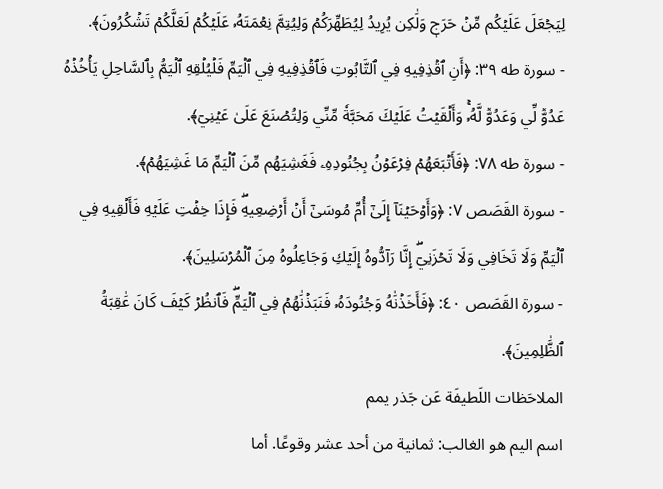لِيَجۡعَلَ عَلَيۡكُم مِّنۡ حَرَجٖ وَلَٰكِن يُرِيدُ لِيُطَهِّرَكُمۡ وَلِيُتِمَّ نِعۡمَتَهُۥ عَلَيۡكُمۡ لَعَلَّكُمۡ تَشۡكُرُونَ﴾.
- سورة طه ٣٩: ﴿أَنِ ٱقۡذِفِيهِ فِي ٱلتَّابُوتِ فَٱقۡذِفِيهِ فِي ٱلۡيَمِّ فَلۡيُلۡقِهِ ٱلۡيَمُّ بِٱلسَّاحِلِ يَأۡخُذۡهُ عَدُوّٞ لِّي وَعَدُوّٞ لَّهُۥۚ وَأَلۡقَيۡتُ عَلَيۡكَ مَحَبَّةٗ مِّنِّي وَلِتُصۡنَعَ عَلَىٰ عَيۡنِيٓ﴾.
- سورة طه ٧٨: ﴿فَأَتۡبَعَهُمۡ فِرۡعَوۡنُ بِجُنُودِهِۦ فَغَشِيَهُم مِّنَ ٱلۡيَمِّ مَا غَشِيَهُمۡ﴾.
- سورة القَصَص ٧: ﴿وَأَوۡحَيۡنَآ إِلَىٰٓ أُمِّ مُوسَىٰٓ أَنۡ أَرۡضِعِيهِۖ فَإِذَا خِفۡتِ عَلَيۡهِ فَأَلۡقِيهِ فِي ٱلۡيَمِّ وَلَا تَخَافِي وَلَا تَحۡزَنِيٓۖ إِنَّا رَآدُّوهُ إِلَيۡكِ وَجَاعِلُوهُ مِنَ ٱلۡمُرۡسَلِينَ﴾.
- سورة القَصَص ٤٠: ﴿فَأَخَذۡنَٰهُ وَجُنُودَهُۥ فَنَبَذۡنَٰهُمۡ فِي ٱلۡيَمِّۖ فَٱنظُرۡ كَيۡفَ كَانَ عَٰقِبَةُ ٱلظَّٰلِمِينَ﴾.
الملاحَظات اللَطيفَة عَن جَذر يمم
اسم اليم هو الغالب: ثمانية من أحد عشر وقوعًا. أما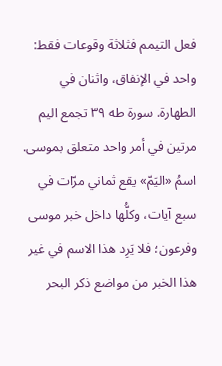فعل التيمم فثلاثة وقوعات فقط: واحد في الإنفاق، واثنان في الطهارة. سورة طه ٣٩ تجمع اليم مرتين في أمر واحد متعلق بموسى.
اسمُ «اليَمّ» يقع ثماني مرّات في سبع آيات، وكلُّها داخل خبر موسى وفرعون؛ فلا يَرِد هذا الاسم في غير هذا الخبر من مواضع ذكر البحر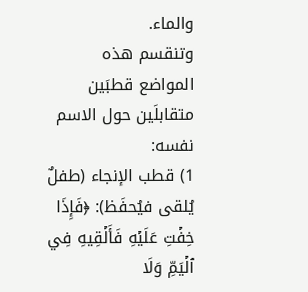والماء.
وتنقسم هذه المواضع قطبَين متقابلَين حول الاسم نفسه:
1) قطب الإنجاء (طفلٌ يُلقى فيُحفَظ): ﴿فَإِذَا خِفۡتِ عَلَيۡهِ فَأَلۡقِيهِ فِي ٱلۡيَمِّ وَلَا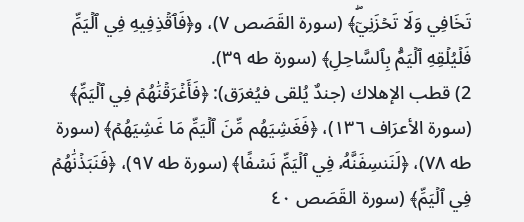تَخَافِي وَلَا تَحۡزَنِيٓۖ﴾ (سورة القَصَص ٧)، و﴿فَٱقۡذِفِيهِ فِي ٱلۡيَمِّ فَلۡيُلۡقِهِ ٱلۡيَمُّ بِٱلسَّاحِلِ﴾ (سورة طه ٣٩).
2) قطب الإهلاك (جندٌ يُلقى فيُغرَق): ﴿فَأَغۡرَقۡنَٰهُمۡ فِي ٱلۡيَمِّ﴾ (سورة الأعرَاف ١٣٦)، ﴿فَغَشِيَهُم مِّنَ ٱلۡيَمِّ مَا غَشِيَهُمۡ﴾ (سورة طه ٧٨)، ﴿لَنَنسِفَنَّهُۥ فِي ٱلۡيَمِّ نَسۡفًا﴾ (سورة طه ٩٧)، ﴿فَنَبَذۡنَٰهُمۡ فِي ٱلۡيَمِّ﴾ (سورة القَصَص ٤٠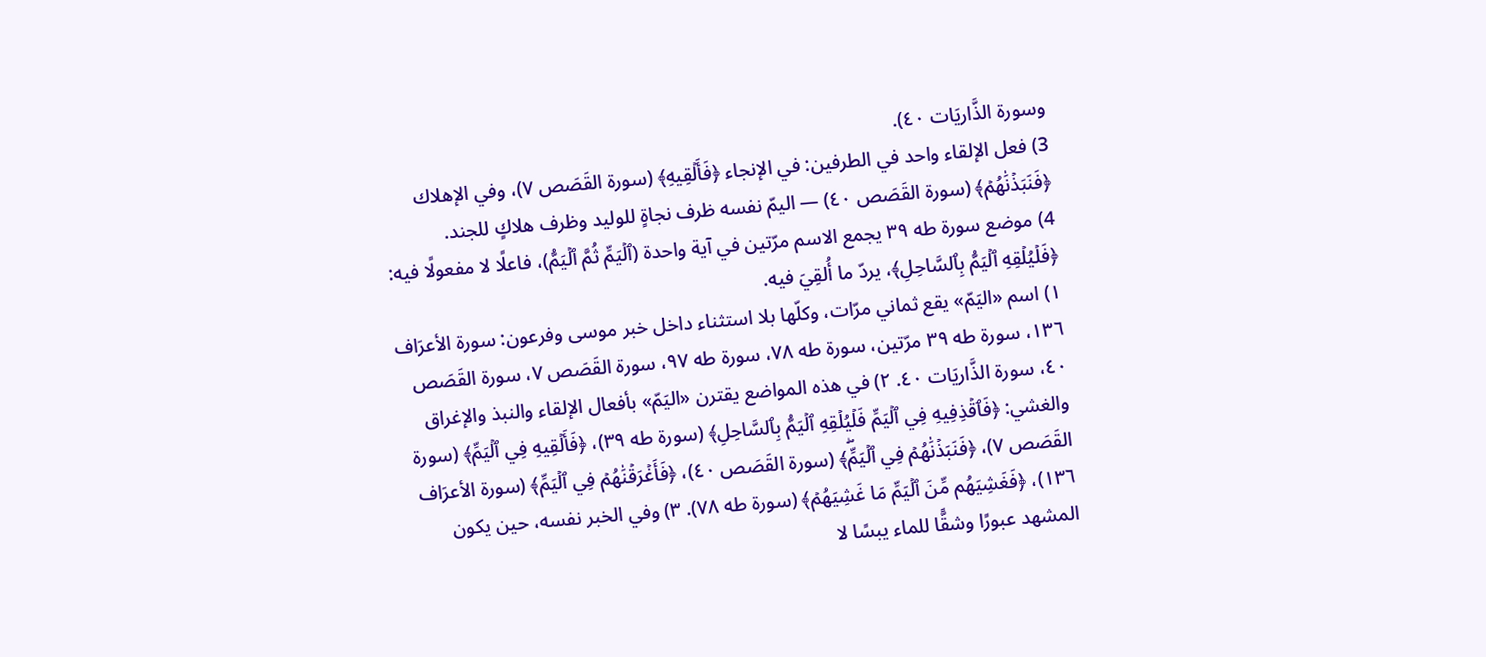وسورة الذَّاريَات ٤٠).
3) فعل الإلقاء واحد في الطرفين: في الإنجاء ﴿فَأَلۡقِيهِ﴾ (سورة القَصَص ٧)، وفي الإهلاك ﴿فَنَبَذۡنَٰهُمۡ﴾ (سورة القَصَص ٤٠) — اليمّ نفسه ظرف نجاةٍ للوليد وظرف هلاكٍ للجند.
4) موضع سورة طه ٣٩ يجمع الاسم مرّتين في آية واحدة (ٱلۡيَمِّ ثُمَّ ٱلۡيَمُّ)، فاعلًا لا مفعولًا فيه: ﴿فَلۡيُلۡقِهِ ٱلۡيَمُّ بِٱلسَّاحِلِ﴾، يردّ ما أُلقِيَ فيه.
١) اسم «اليَمّ» يقع ثماني مرّات، وكلّها بلا استثناء داخل خبر موسى وفرعون: سورة الأعرَاف ١٣٦، سورة طه ٣٩ مرّتين، سورة طه ٧٨، سورة طه ٩٧، سورة القَصَص ٧، سورة القَصَص ٤٠، سورة الذَّاريَات ٤٠. ٢) في هذه المواضع يقترن «اليَمّ» بأفعال الإلقاء والنبذ والإغراق والغشي: ﴿فَٱقۡذِفِيهِ فِي ٱلۡيَمِّ فَلۡيُلۡقِهِ ٱلۡيَمُّ بِٱلسَّاحِلِ﴾ (سورة طه ٣٩)، ﴿فَأَلۡقِيهِ فِي ٱلۡيَمِّ﴾ (سورة القَصَص ٧)، ﴿فَنَبَذۡنَٰهُمۡ فِي ٱلۡيَمِّۖ﴾ (سورة القَصَص ٤٠)، ﴿فَأَغۡرَقۡنَٰهُمۡ فِي ٱلۡيَمِّ﴾ (سورة الأعرَاف ١٣٦)، ﴿فَغَشِيَهُم مِّنَ ٱلۡيَمِّ مَا غَشِيَهُمۡ﴾ (سورة طه ٧٨). ٣) وفي الخبر نفسه، حين يكون المشهد عبورًا وشقًّا للماء يبسًا لا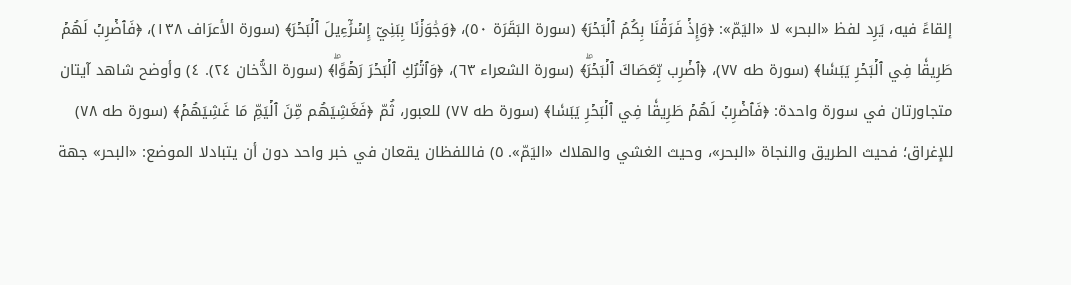إلقاءً فيه، يَرِد لفظ «البحر» لا «اليَمّ»: ﴿وَإِذۡ فَرَقۡنَا بِكُمُ ٱلۡبَحۡرَ﴾ (سورة البَقَرَة ٥٠)، ﴿وَجَٰوَزۡنَا بِبَنِيٓ إِسۡرَٰٓءِيلَ ٱلۡبَحۡرَ﴾ (سورة الأعرَاف ١٣٨)، ﴿فَٱضۡرِبۡ لَهُمۡ طَرِيقٗا فِي ٱلۡبَحۡرِ يَبَسٗا﴾ (سورة طه ٧٧)، ﴿ٱضۡرِب بِّعَصَاكَ ٱلۡبَحۡرَۖ﴾ (سورة الشعراء ٦٣)، ﴿وَٱتۡرُكِ ٱلۡبَحۡرَ رَهۡوًاۖ﴾ (سورة الدُّخان ٢٤). ٤) وأوضح شاهد آيتان متجاورتان في سورة واحدة: ﴿فَٱضۡرِبۡ لَهُمۡ طَرِيقٗا فِي ٱلۡبَحۡرِ يَبَسٗا﴾ (سورة طه ٧٧) للعبور، ثُمّ ﴿فَغَشِيَهُم مِّنَ ٱلۡيَمِّ مَا غَشِيَهُمۡ﴾ (سورة طه ٧٨) للإغراق؛ فحيث الطريق والنجاة «البحر»، وحيث الغشي والهلاك «اليَمّ». ٥) فاللفظان يقعان في خبر واحد دون أن يتبادلا الموضع: «البحر» جهة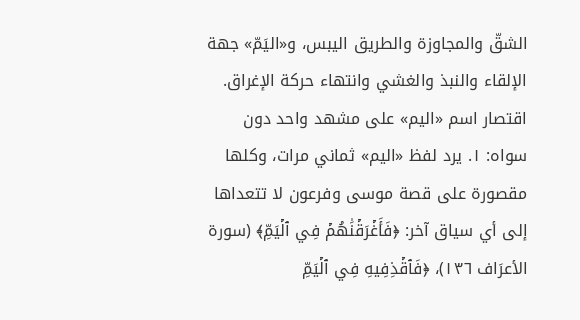الشقّ والمجاوزة والطريق اليبس، و«اليَمّ» جهة الإلقاء والنبذ والغشي وانتهاء حركة الإغراق.
اقتصار اسم «اليم» على مشهد واحد دون سواه: ١. يرد لفظ «اليم» ثماني مرات، وكلها مقصورة على قصة موسى وفرعون لا تتعداها إلى أي سياق آخر: ﴿فَأَغۡرَقۡنَٰهُمۡ فِي ٱلۡيَمِّ﴾ (سورة الأعرَاف ١٣٦)، ﴿فَٱقۡذِفِيهِ فِي ٱلۡيَمِّ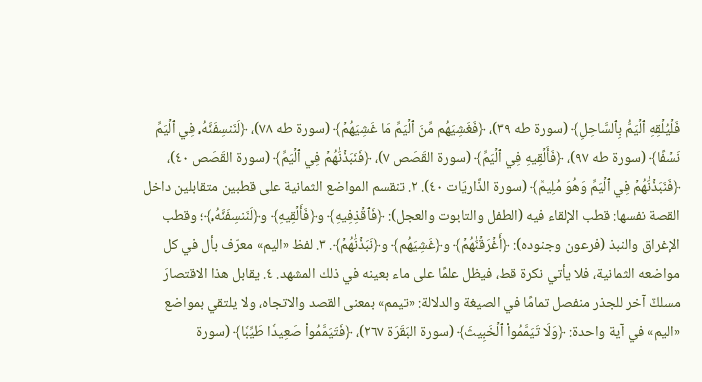فَلۡيُلۡقِهِ ٱلۡيَمُّ بِٱلسَّاحِلِ﴾ (سورة طه ٣٩)، ﴿فَغَشِيَهُم مِّنَ ٱلۡيَمِّ مَا غَشِيَهُمۡ﴾ (سورة طه ٧٨)، ﴿لَنَنسِفَنَّهُۥ فِي ٱلۡيَمِّ نَسۡفًا﴾ (سورة طه ٩٧)، ﴿فَأَلۡقِيهِ فِي ٱلۡيَمِّ﴾ (سورة القَصَص ٧)، ﴿فَنَبَذۡنَٰهُمۡ فِي ٱلۡيَمِّ﴾ (سورة القَصَص ٤٠)، ﴿فَنَبَذۡنَٰهُمۡ فِي ٱلۡيَمِّ وَهُوَ مُلِيمٞ﴾ (سورة الذَّاريَات ٤٠). ٢. تنقسم المواضع الثمانية على قطبين متقابلين داخل القصة نفسها: قطب الإلقاء فيه (الطفل والتابوت والعجل): ﴿فَٱقۡذِفِيهِ﴾ و﴿فَأَلۡقِيهِ﴾ و﴿لَنَنسِفَنَّهُۥ﴾؛ وقطب الإغراق والنبذ (فرعون وجنوده): ﴿أَغۡرَقۡنَٰهُمۡ﴾ و﴿غَشِيَهُم﴾ و﴿نَبَذۡنَٰهُمۡ﴾. ٣. لفظ «اليم» معرّف بأل في كل مواضعه الثمانية، فلا يأتي نكرة قط، فيظل علمًا على ماء بعينه في ذلك المشهد. ٤. يقابل هذا الاقتصارَ مسلكٌ آخر للجذر منفصل تمامًا في الصيغة والدلالة: «تيمم» بمعنى القصد والاتجاه، ولا يلتقي بمواضع «اليم» في آية واحدة: ﴿وَلَا تَيَمَّمُواْ ٱلۡخَبِيثَ﴾ (سورة البَقَرَة ٢٦٧)، ﴿فَتَيَمَّمُواْ صَعِيدٗا طَيِّبٗا﴾ (سورة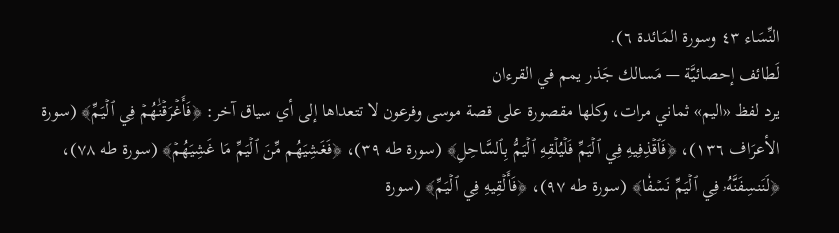النِّسَاء ٤٣ وسورة المَائدة ٦).
لَطائف إحصائيَّة — مَسالك جَذر يمم في القرءان
يرد لفظ «اليم» ثماني مرات، وكلها مقصورة على قصة موسى وفرعون لا تتعداها إلى أي سياق آخر: ﴿فَأَغۡرَقۡنَٰهُمۡ فِي ٱلۡيَمِّ﴾ (سورة الأعرَاف ١٣٦)، ﴿فَٱقۡذِفِيهِ فِي ٱلۡيَمِّ فَلۡيُلۡقِهِ ٱلۡيَمُّ بِٱلسَّاحِلِ﴾ (سورة طه ٣٩)، ﴿فَغَشِيَهُم مِّنَ ٱلۡيَمِّ مَا غَشِيَهُمۡ﴾ (سورة طه ٧٨)، ﴿لَنَنسِفَنَّهُۥ فِي ٱلۡيَمِّ نَسۡفٗا﴾ (سورة طه ٩٧)، ﴿فَأَلۡقِيهِ فِي ٱلۡيَمِّ﴾ (سورة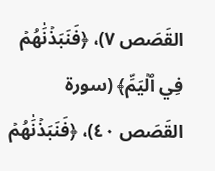القَصَص ٧)، ﴿فَنَبَذۡنَٰهُمۡ فِي ٱلۡيَمِّ﴾ (سورة القَصَص ٤٠)، ﴿فَنَبَذۡنَٰهُمۡ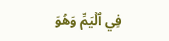فِي ٱلۡيَمِّ وَهُوَ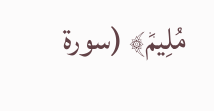مُلِيمٞ﴾ (سورة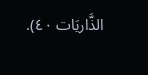الذَّاريَات ٤٠).